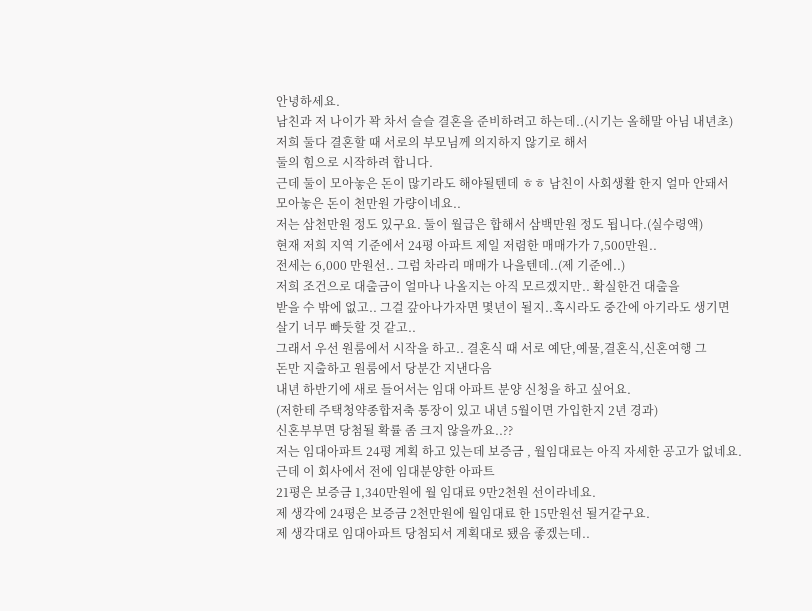안녕하세요.
남친과 저 나이가 꽉 차서 슬슬 결혼을 준비하려고 하는데..(시기는 올해말 아님 내년초)
저희 둘다 결혼할 때 서로의 부모님께 의지하지 않기로 해서
둘의 힘으로 시작하려 합니다.
근데 둘이 모아놓은 돈이 많기라도 해야될텐데 ㅎㅎ 남친이 사회생활 한지 얼마 안돼서
모아놓은 돈이 천만원 가량이네요..
저는 삼천만원 정도 있구요. 둘이 월급은 합해서 삼백만원 정도 됩니다.(실수령액)
현재 저희 지역 기준에서 24평 아파트 제일 저렴한 매매가가 7,500만원..
전세는 6,000 만원선.. 그럼 차라리 매매가 나을텐데..(제 기준에..)
저희 조건으로 대출금이 얼마나 나올지는 아직 모르겠지만.. 확실한건 대출을
받을 수 밖에 없고.. 그걸 갚아나가자면 몇년이 될지..혹시라도 중간에 아기라도 생기면
살기 너무 빠듯할 것 같고..
그래서 우선 원룸에서 시작을 하고.. 결혼식 때 서로 예단,예물,결혼식,신혼여행 그
돈만 지출하고 원룸에서 당분간 지낸다음
내년 하반기에 새로 들어서는 임대 아파트 분양 신청을 하고 싶어요.
(저한테 주택청약종합저축 통장이 있고 내년 5월이면 가입한지 2년 경과)
신혼부부면 당첨될 확률 좀 크지 않을까요..??
저는 임대아파트 24평 계획 하고 있는데 보증금 , 월임대료는 아직 자세한 공고가 없네요.
근데 이 회사에서 전에 임대분양한 아파트
21평은 보증금 1,340만원에 월 임대료 9만2천원 선이라네요.
제 생각에 24평은 보증금 2천만원에 월임대료 한 15만원선 될거같구요.
제 생각대로 임대아파트 당첨되서 계획대로 됐음 좋겠는데..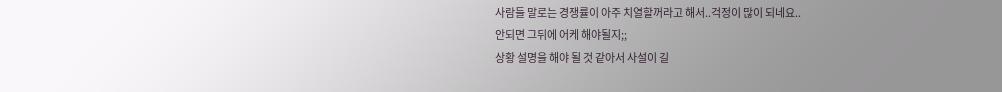사람들 말로는 경쟁률이 아주 치열할꺼라고 해서..걱정이 많이 되네요..
안되면 그뒤에 어케 해야될지;;
상황 설명을 해야 될 것 같아서 사설이 길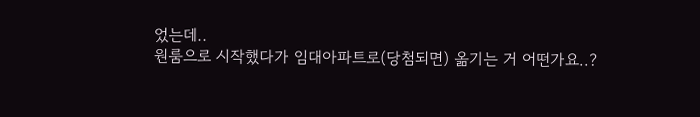었는데..
원룸으로 시작했다가 임대아파트로(당첨되면) 옮기는 거 어떤가요..?